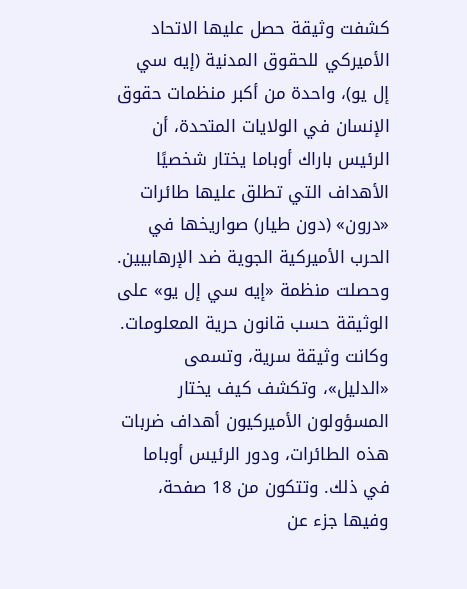كشفت وثيقة حصل عليها الاتحاد الأميركي للحقوق المدنية (إيه سي إل يو)، واحدة من أكبر منظمات حقوق الإنسان في الولايات المتحدة، أن الرئيس باراك أوباما يختار شخصيًا الأهداف التي تطلق عليها طائرات «درون» (دون طيار) صواريخها في الحرب الأميركية الجوية ضد الإرهابيين.
وحصلت منظمة «إيه سي إل يو» على الوثيقة حسب قانون حرية المعلومات. وكانت وثيقة سرية، وتسمى «الدليل»، وتكشف كيف يختار المسؤولون الأميركيون أهداف ضربات هذه الطائرات، ودور الرئيس أوباما في ذلك. وتتكون من 18 صفحة، وفيها جزء عن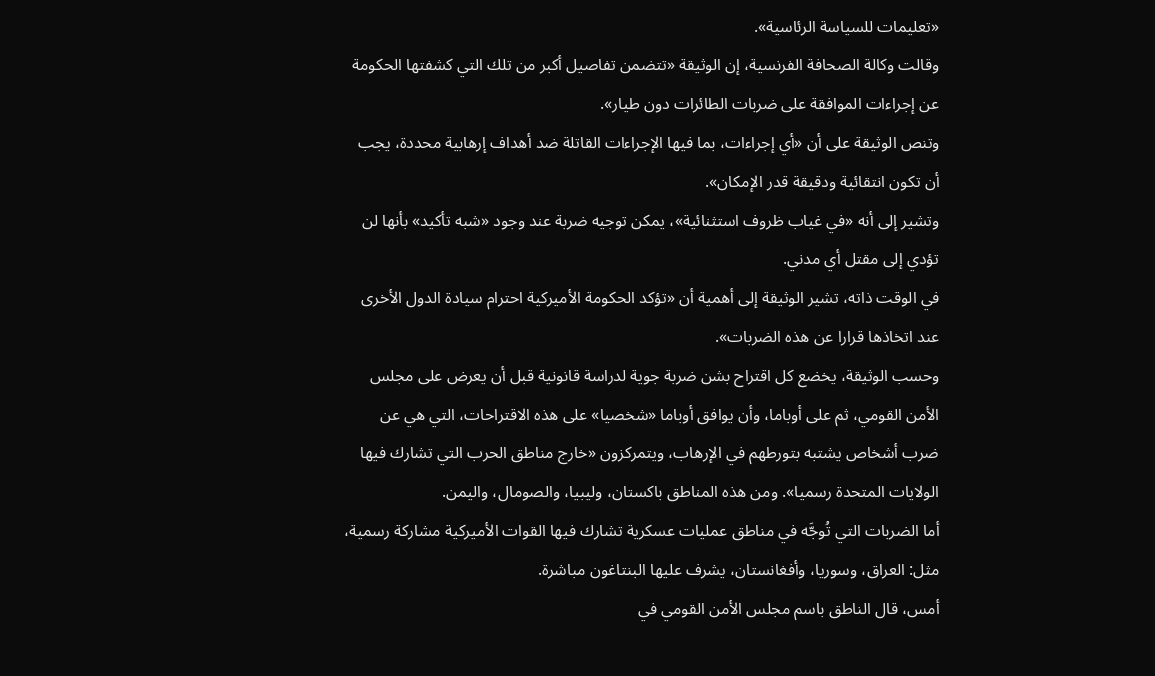«تعليمات للسياسة الرئاسية».
وقالت وكالة الصحافة الفرنسية، إن الوثيقة «تتضمن تفاصيل أكبر من تلك التي كشفتها الحكومة عن إجراءات الموافقة على ضربات الطائرات دون طيار».
وتنص الوثيقة على أن «أي إجراءات، بما فيها الإجراءات القاتلة ضد أهداف إرهابية محددة، يجب أن تكون انتقائية ودقيقة قدر الإمكان».
وتشير إلى أنه «في غياب ظروف استثنائية»، يمكن توجيه ضربة عند وجود «شبه تأكيد» بأنها لن تؤدي إلى مقتل أي مدني.
في الوقت ذاته، تشير الوثيقة إلى أهمية أن «تؤكد الحكومة الأميركية احترام سيادة الدول الأخرى عند اتخاذها قرارا عن هذه الضربات».
وحسب الوثيقة، يخضع كل اقتراح بشن ضربة جوية لدراسة قانونية قبل أن يعرض على مجلس الأمن القومي، ثم على أوباما، وأن يوافق أوباما «شخصيا» على هذه الاقتراحات، التي هي عن ضرب أشخاص يشتبه بتورطهم في الإرهاب، ويتمركزون «خارج مناطق الحرب التي تشارك فيها الولايات المتحدة رسميا». ومن هذه المناطق باكستان، وليبيا، والصومال، واليمن.
أما الضربات التي تُوجَّه في مناطق عمليات عسكرية تشارك فيها القوات الأميركية مشاركة رسمية، مثل: العراق، وسوريا، وأفغانستان، يشرف عليها البنتاغون مباشرة.
أمس، قال الناطق باسم مجلس الأمن القومي في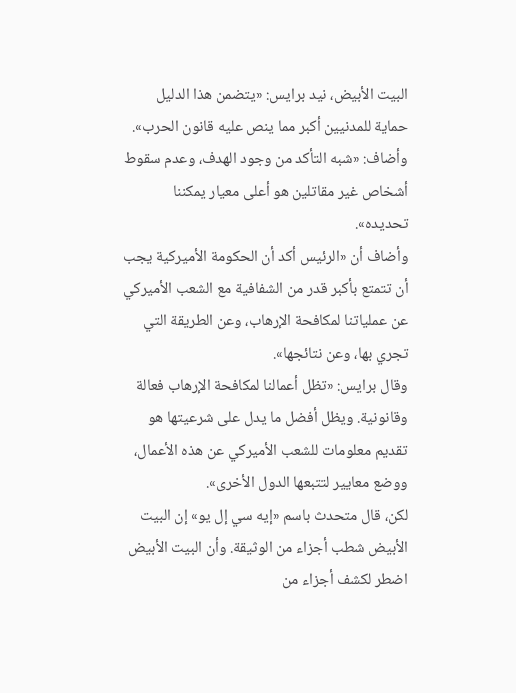البيت الأبيض، نيد برايس: «يتضمن هذا الدليل حماية للمدنيين أكبر مما ينص عليه قانون الحرب». وأضاف: «شبه التأكد من وجود الهدف، وعدم سقوط أشخاص غير مقاتلين هو أعلى معيار يمكننا تحديده».
وأضاف أن «الرئيس أكد أن الحكومة الأميركية يجب أن تتمتع بأكبر قدر من الشفافية مع الشعب الأميركي عن عملياتنا لمكافحة الإرهاب، وعن الطريقة التي تجري بها، وعن نتائجها».
وقال برايس: «تظل أعمالنا لمكافحة الإرهاب فعالة وقانونية. ويظل أفضل ما يدل على شرعيتها هو تقديم معلومات للشعب الأميركي عن هذه الأعمال، ووضع معايير لتتبعها الدول الأخرى».
لكن، قال متحدث باسم «إيه سي إل يو» إن البيت الأبيض شطب أجزاء من الوثيقة. وأن البيت الأبيض اضطر لكشف أجزاء من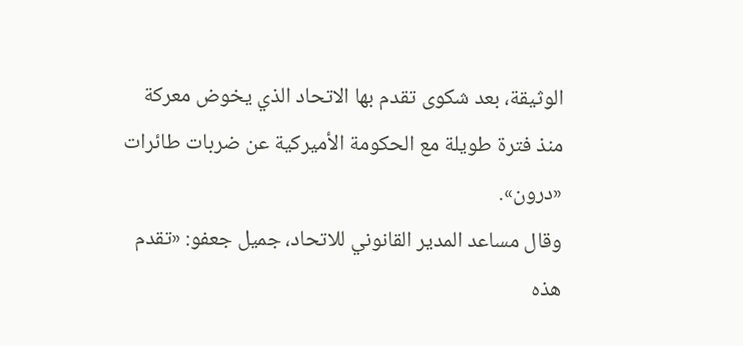الوثيقة، بعد شكوى تقدم بها الاتحاد الذي يخوض معركة منذ فترة طويلة مع الحكومة الأميركية عن ضربات طائرات «درون».
وقال مساعد المدير القانوني للاتحاد، جميل جعفو: «تقدم هذه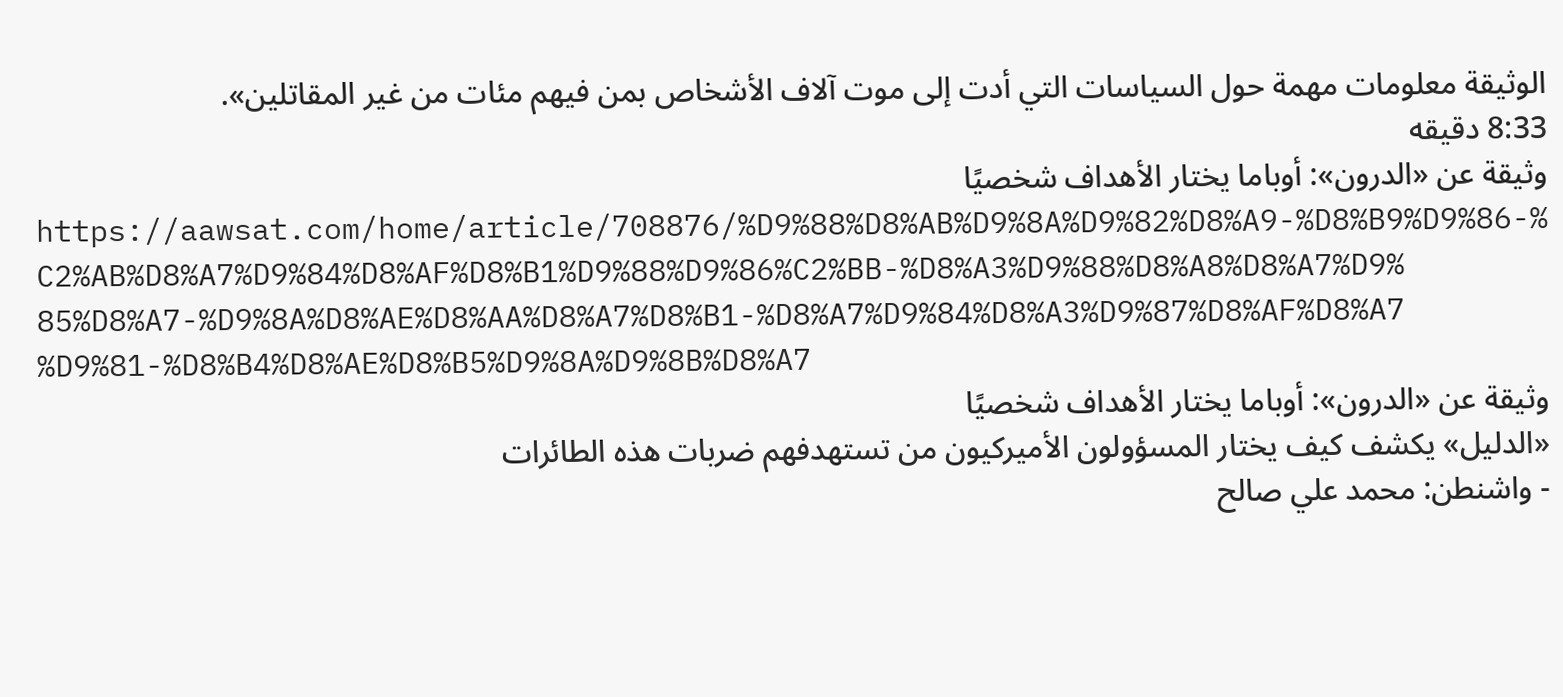الوثيقة معلومات مهمة حول السياسات التي أدت إلى موت آلاف الأشخاص بمن فيهم مئات من غير المقاتلين».
8:33 دقيقه
وثيقة عن «الدرون»: أوباما يختار الأهداف شخصيًا
https://aawsat.com/home/article/708876/%D9%88%D8%AB%D9%8A%D9%82%D8%A9-%D8%B9%D9%86-%C2%AB%D8%A7%D9%84%D8%AF%D8%B1%D9%88%D9%86%C2%BB-%D8%A3%D9%88%D8%A8%D8%A7%D9%85%D8%A7-%D9%8A%D8%AE%D8%AA%D8%A7%D8%B1-%D8%A7%D9%84%D8%A3%D9%87%D8%AF%D8%A7%D9%81-%D8%B4%D8%AE%D8%B5%D9%8A%D9%8B%D8%A7
وثيقة عن «الدرون»: أوباما يختار الأهداف شخصيًا
«الدليل» يكشف كيف يختار المسؤولون الأميركيون من تستهدفهم ضربات هذه الطائرات
- واشنطن: محمد علي صالح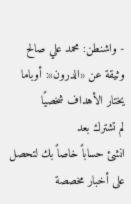- واشنطن: محمد علي صالح
وثيقة عن «الدرون»: أوباما يختار الأهداف شخصيًا
لم تشترك بعد
انشئ حساباً خاصاً بك لتحصل على أخبار مخصصة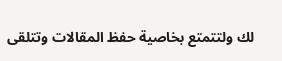لك ولتتمتع بخاصية حفظ المقالات وتتلقى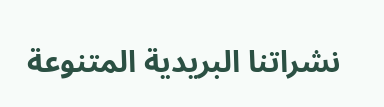نشراتنا البريدية المتنوعة